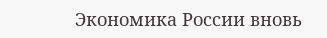Экономика России вновь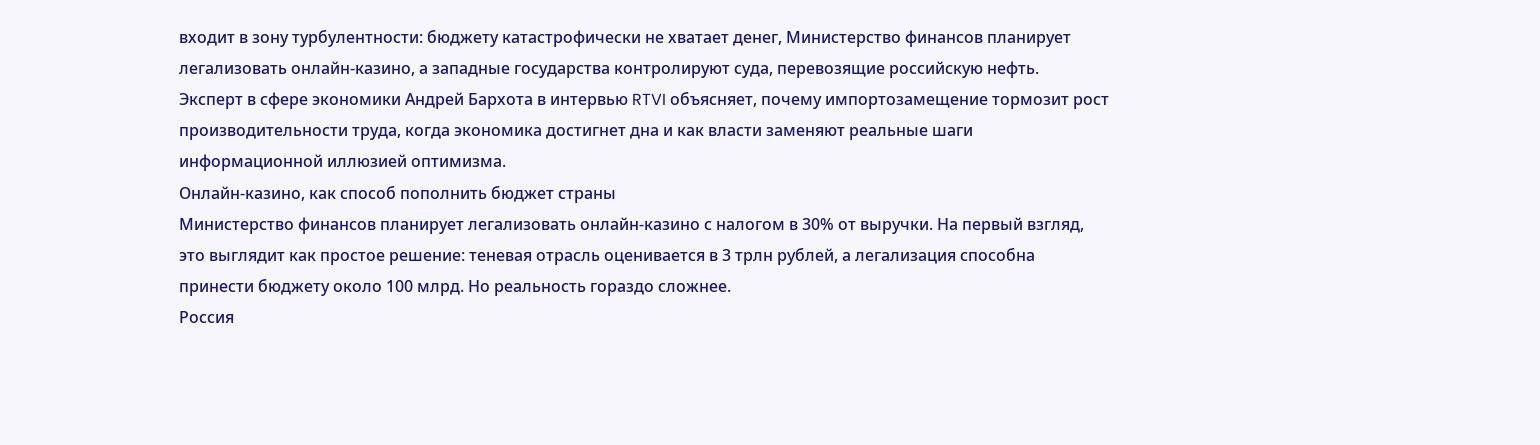входит в зону турбулентности: бюджету катастрофически не хватает денег, Министерство финансов планирует легализовать онлайн-казино, а западные государства контролируют суда, перевозящие российскую нефть.
Эксперт в сфере экономики Андрей Бархота в интервью RTVI объясняет, почему импортозамещение тормозит рост производительности труда, когда экономика достигнет дна и как власти заменяют реальные шаги информационной иллюзией оптимизма.
Онлайн-казино, как способ пополнить бюджет страны
Министерство финансов планирует легализовать онлайн-казино с налогом в 30% от выручки. На первый взгляд, это выглядит как простое решение: теневая отрасль оценивается в 3 трлн рублей, а легализация способна принести бюджету около 100 млрд. Но реальность гораздо сложнее.
Россия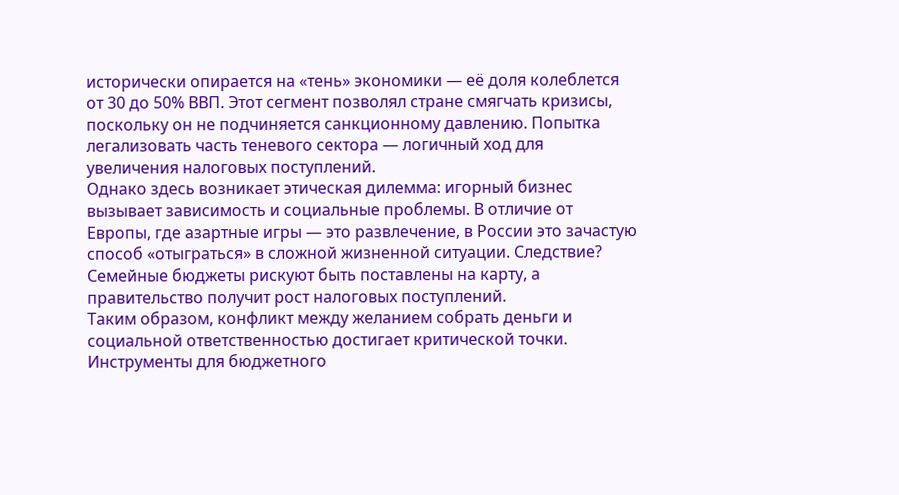исторически опирается на «тень» экономики — её доля колеблется от 30 до 50% ВВП. Этот сегмент позволял стране смягчать кризисы, поскольку он не подчиняется санкционному давлению. Попытка легализовать часть теневого сектора — логичный ход для увеличения налоговых поступлений.
Однако здесь возникает этическая дилемма: игорный бизнес вызывает зависимость и социальные проблемы. В отличие от Европы, где азартные игры — это развлечение, в России это зачастую способ «отыграться» в сложной жизненной ситуации. Следствие? Семейные бюджеты рискуют быть поставлены на карту, а правительство получит рост налоговых поступлений.
Таким образом, конфликт между желанием собрать деньги и социальной ответственностью достигает критической точки. Инструменты для бюджетного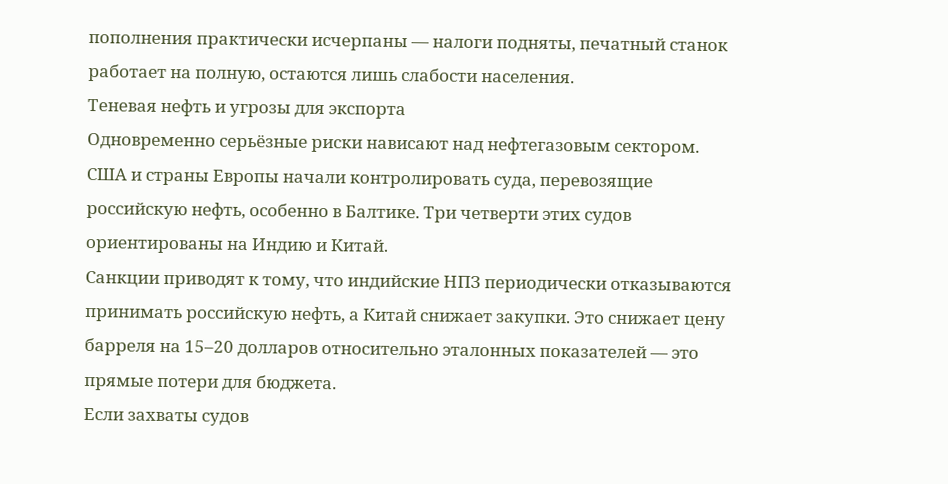пополнения практически исчерпаны — налоги подняты, печатный станок работает на полную, остаются лишь слабости населения.
Теневая нефть и угрозы для экспорта
Одновременно серьёзные риски нависают над нефтегазовым сектором. США и страны Европы начали контролировать суда, перевозящие российскую нефть, особенно в Балтике. Три четверти этих судов ориентированы на Индию и Китай.
Санкции приводят к тому, что индийские НПЗ периодически отказываются принимать российскую нефть, а Китай снижает закупки. Это снижает цену барреля на 15–20 долларов относительно эталонных показателей — это прямые потери для бюджета.
Если захваты судов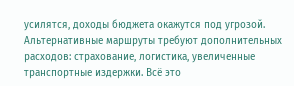усилятся, доходы бюджета окажутся под угрозой. Альтернативные маршруты требуют дополнительных расходов: страхование, логистика, увеличенные транспортные издержки. Всё это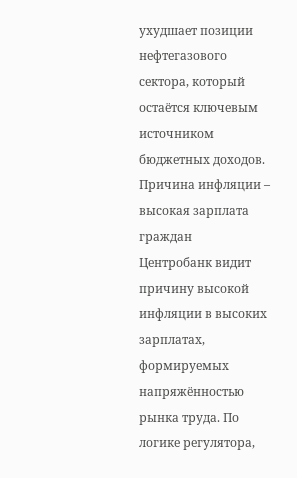ухудшает позиции нефтегазового сектора, который остаётся ключевым источником бюджетных доходов.
Причина инфляции – высокая зарплата граждан
Центробанк видит причину высокой инфляции в высоких зарплатах, формируемых напряжённостью рынка труда. По логике регулятора,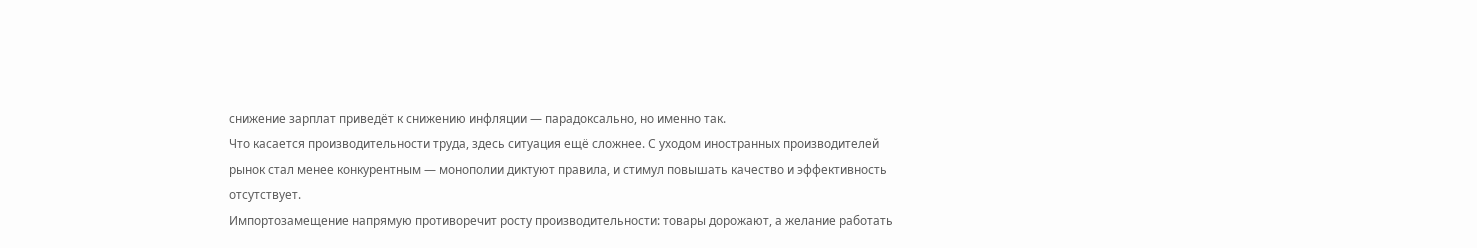снижение зарплат приведёт к снижению инфляции — парадоксально, но именно так.
Что касается производительности труда, здесь ситуация ещё сложнее. С уходом иностранных производителей рынок стал менее конкурентным — монополии диктуют правила, и стимул повышать качество и эффективность отсутствует.
Импортозамещение напрямую противоречит росту производительности: товары дорожают, а желание работать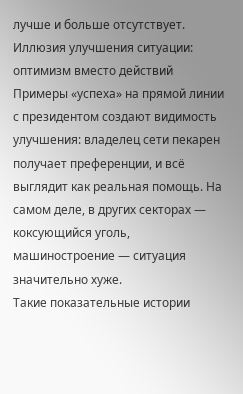лучше и больше отсутствует.
Иллюзия улучшения ситуации: оптимизм вместо действий
Примеры «успеха» на прямой линии с президентом создают видимость улучшения: владелец сети пекарен получает преференции, и всё выглядит как реальная помощь. На самом деле, в других секторах — коксующийся уголь, машиностроение — ситуация значительно хуже.
Такие показательные истории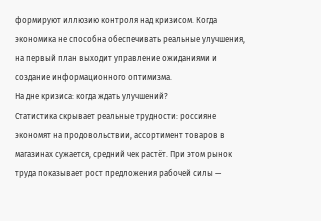формируют иллюзию контроля над кризисом. Когда экономика не способна обеспечивать реальные улучшения, на первый план выходит управление ожиданиями и создание информационного оптимизма.
На дне кризиса: когда ждать улучшений?
Статистика скрывает реальные трудности: россияне экономят на продовольствии, ассортимент товаров в магазинах сужается, средний чек растёт. При этом рынок труда показывает рост предложения рабочей силы —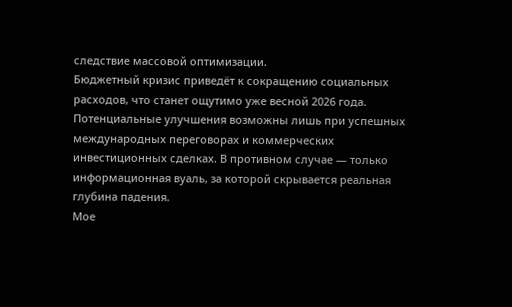следствие массовой оптимизации.
Бюджетный кризис приведёт к сокращению социальных расходов, что станет ощутимо уже весной 2026 года. Потенциальные улучшения возможны лишь при успешных международных переговорах и коммерческих инвестиционных сделках. В противном случае — только информационная вуаль, за которой скрывается реальная глубина падения.
Мое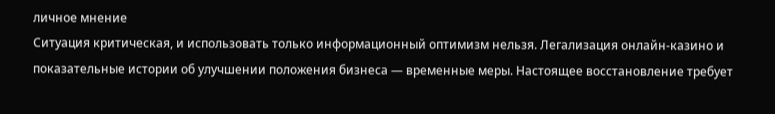личное мнение
Ситуация критическая, и использовать только информационный оптимизм нельзя. Легализация онлайн-казино и показательные истории об улучшении положения бизнеса — временные меры. Настоящее восстановление требует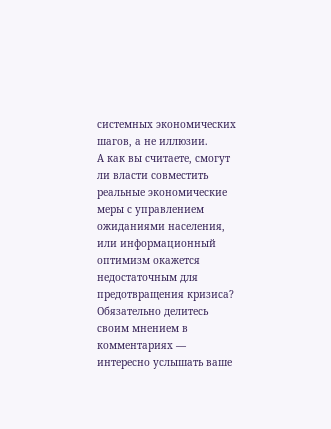системных экономических шагов, а не иллюзии.
А как вы считаете, смогут ли власти совместить реальные экономические меры с управлением ожиданиями населения, или информационный оптимизм окажется недостаточным для предотвращения кризиса? Обязательно делитесь своим мнением в комментариях — интересно услышать ваше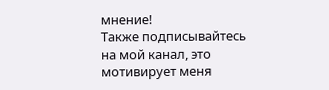мнение!
Также подписывайтесь на мой канал, это мотивирует меня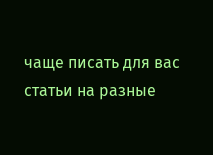чаще писать для вас статьи на разные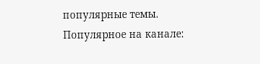популярные темы.
Популярное на канале: